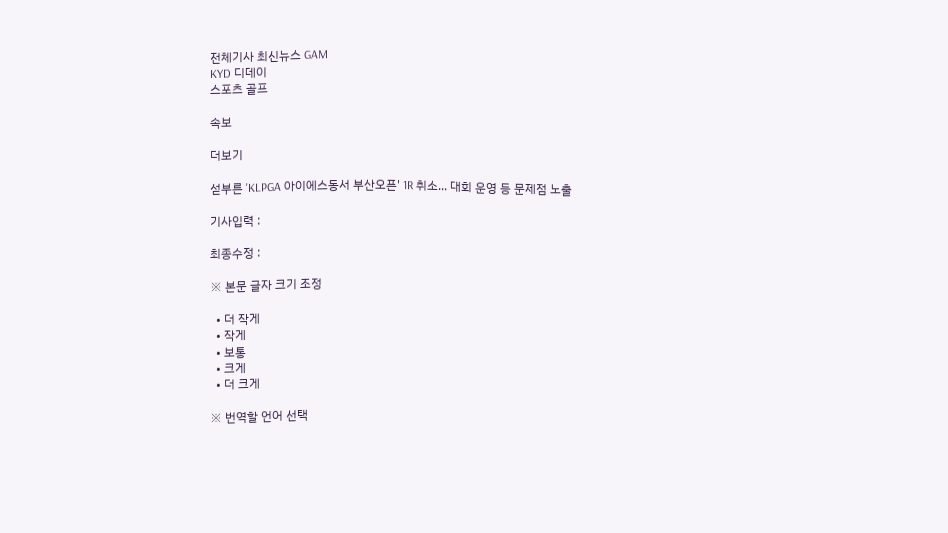전체기사 최신뉴스 GAM
KYD 디데이
스포츠 골프

속보

더보기

섣부른 'KLPGA 아이에스동서 부산오픈' 1R 취소... 대회 운영 등 문제점 노출

기사입력 :

최종수정 :

※ 본문 글자 크기 조정

  • 더 작게
  • 작게
  • 보통
  • 크게
  • 더 크게

※ 번역할 언어 선택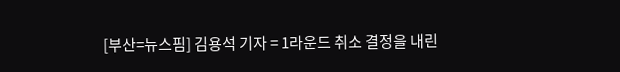[부산=뉴스핌] 김용석 기자 = 1라운드 취소 결정을 내린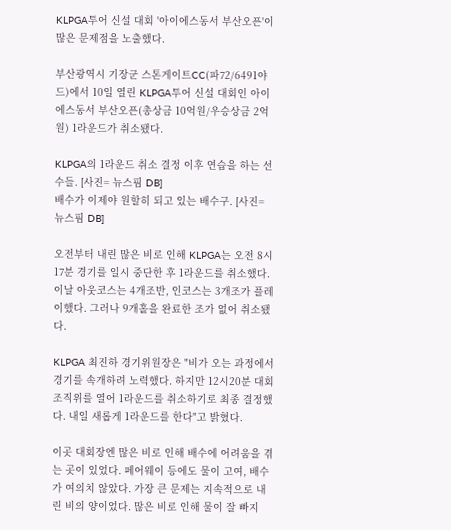KLPGA투어 신설 대회 '아이에스동서 부산오픈'이 많은 문제점을 노출했다.

부산광역시 기장군 스톤게이트CC(파72/6491야드)에서 10일 열린 KLPGA투어 신설 대회인 아이에스동서 부산오픈(총상금 10억원/우승상금 2억원) 1라운드가 취소됐다.

KLPGA의 1라운드 취소 결정 이후 연습을 하는 선수들. [사진= 뉴스핌 DB]
배수가 이제야 원할히 되고 있는 배수구. [사진= 뉴스핌 DB]

오전부터 내린 많은 비로 인해 KLPGA는 오전 8시17분 경기를 일시 중단한 후 1라운드를 취소했다. 이날 아웃코스는 4개조반, 인코스는 3개조가 플레이했다. 그러나 9개홀을 완료한 조가 없어 취소됐다.

KLPGA 최진하 경기위원장은 "비가 오는 과정에서 경기를 속개하려 노력했다. 하지만 12시20분 대회조직위를 열어 1라운드를 취소하기로 최종 결정했다. 내일 새롭게 1라운드를 한다"고 밝혔다.

이곳 대회장엔 많은 비로 인해 배수에 어려움을 겪는 곳이 있었다. 페어웨이 등에도 물이 고여, 배수가 여의치 않았다. 가장 큰 문제는 지속적으로 내린 비의 양이었다. 많은 비로 인해 물이 잘 빠지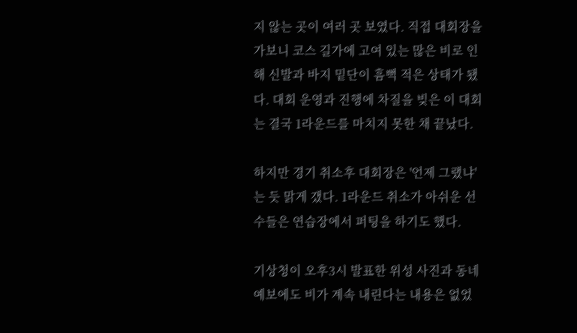지 않는 곳이 여러 곳 보였다. 직접 대회장을 가보니 코스 길가에 고여 있는 많은 비로 인해 신발과 바지 밑단이 흠뻑 적은 상태가 됐다. 대회 운영과 진행에 차질을 빚은 이 대회는 결국 1라운드를 마치지 못한 채 끝났다.

하지만 경기 취소후 대회장은 '언제 그랬냐'는 듯 맑게 갰다. 1라운드 취소가 아쉬운 선수들은 연습장에서 퍼팅을 하기도 했다.

기상청이 오후3시 발표한 위성 사진과 동네 예보에도 비가 계속 내린다는 내용은 없었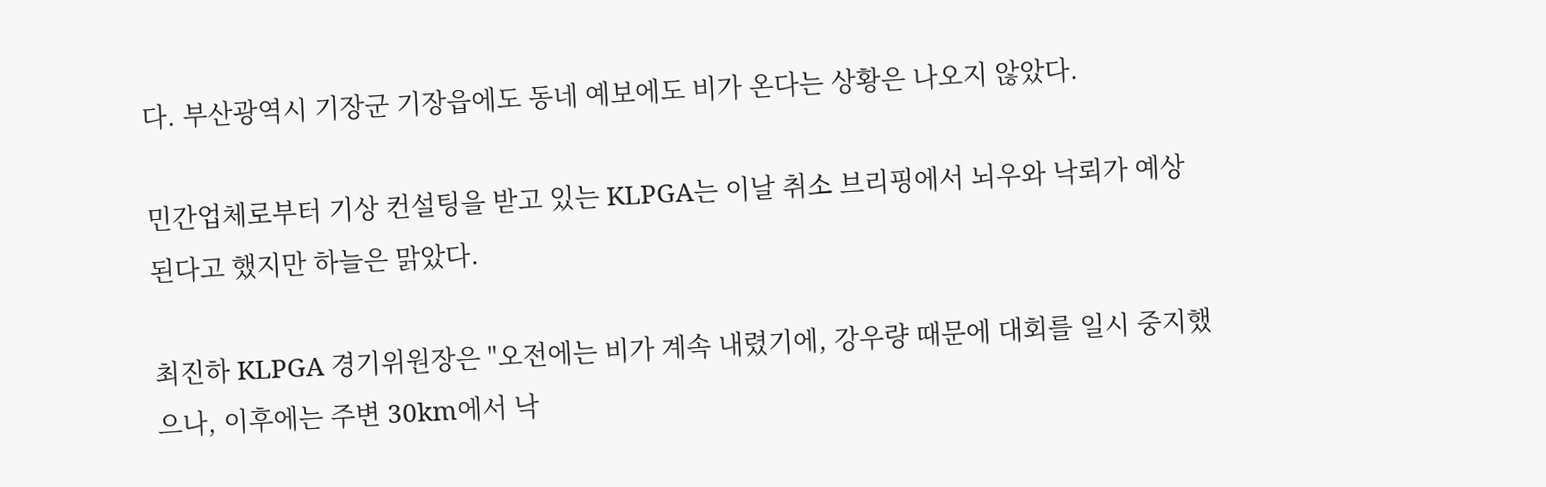다. 부산광역시 기장군 기장읍에도 동네 예보에도 비가 온다는 상황은 나오지 않았다.

민간업체로부터 기상 컨설팅을 받고 있는 KLPGA는 이날 취소 브리핑에서 뇌우와 낙뢰가 예상된다고 했지만 하늘은 맑았다.

최진하 KLPGA 경기위원장은 "오전에는 비가 계속 내렸기에, 강우량 때문에 대회를 일시 중지했으나, 이후에는 주변 30km에서 낙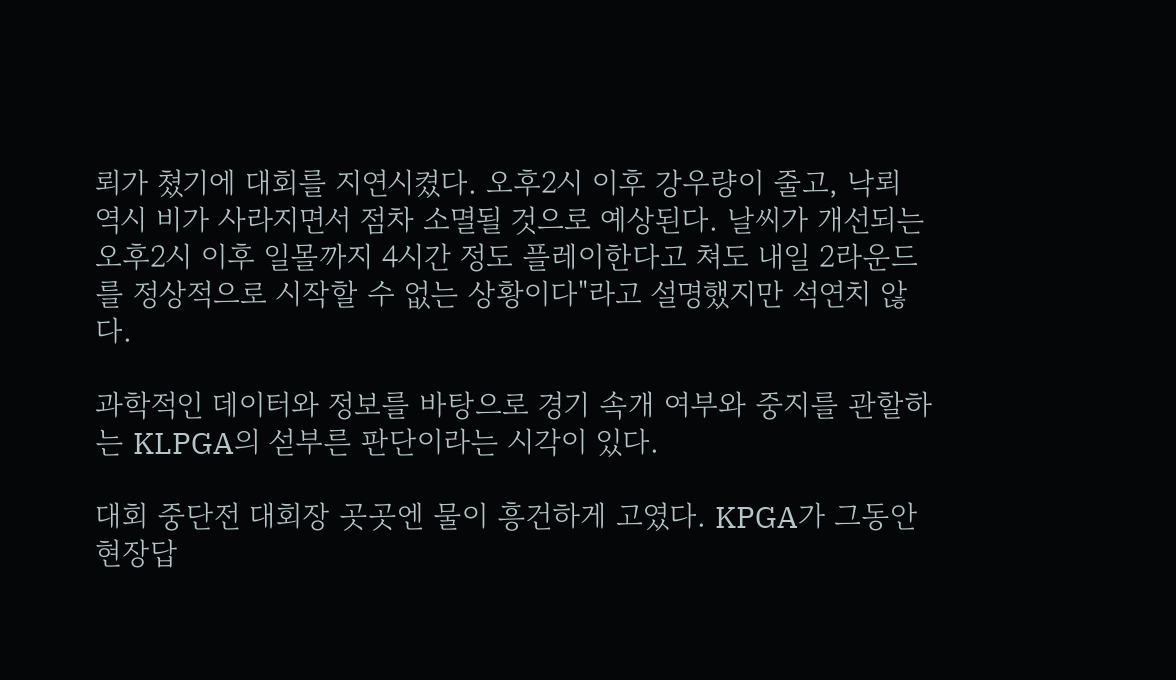뢰가 쳤기에 대회를 지연시켰다. 오후2시 이후 강우량이 줄고, 낙뢰 역시 비가 사라지면서 점차 소멸될 것으로 예상된다. 날씨가 개선되는 오후2시 이후 일몰까지 4시간 정도 플레이한다고 쳐도 내일 2라운드를 정상적으로 시작할 수 없는 상황이다"라고 설명했지만 석연치 않다.

과학적인 데이터와 정보를 바탕으로 경기 속개 여부와 중지를 관할하는 KLPGA의 섣부른 판단이라는 시각이 있다.

대회 중단전 대회장 곳곳엔 물이 흥건하게 고였다. KPGA가 그동안 현장답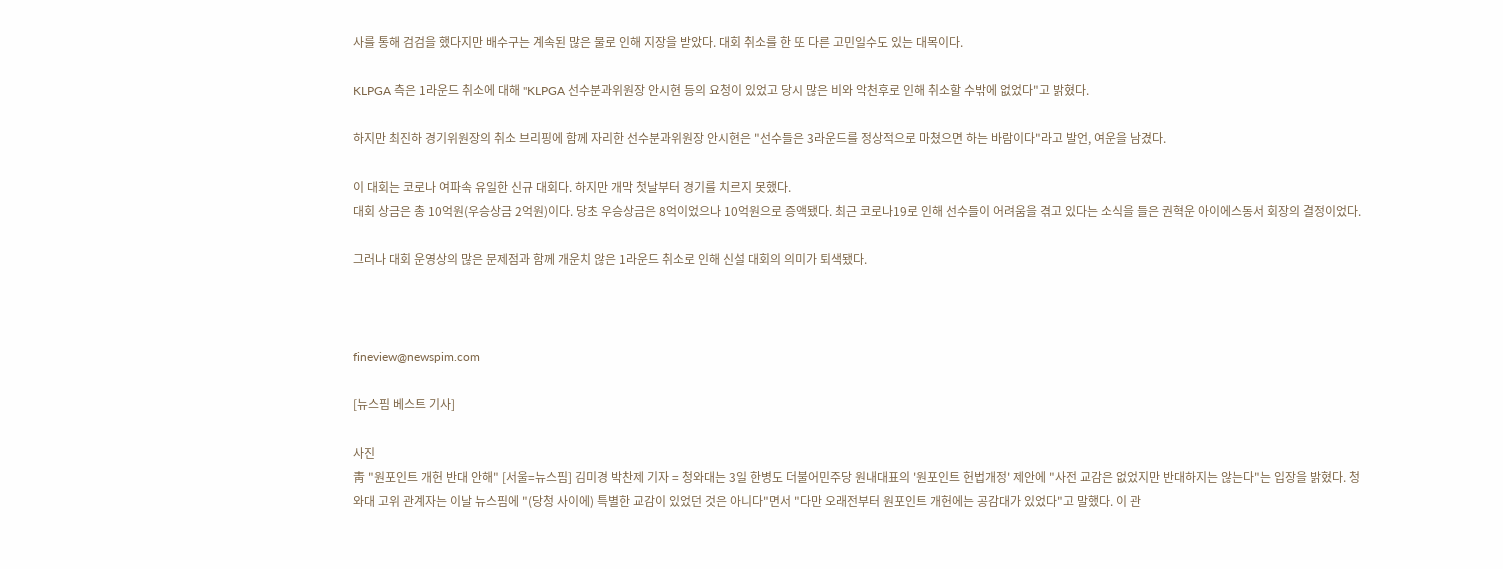사를 통해 검검을 했다지만 배수구는 계속된 많은 물로 인해 지장을 받았다. 대회 취소를 한 또 다른 고민일수도 있는 대목이다.

KLPGA 측은 1라운드 취소에 대해 "KLPGA 선수분과위원장 안시현 등의 요청이 있었고 당시 많은 비와 악천후로 인해 취소할 수밖에 없었다"고 밝혔다.

하지만 최진하 경기위원장의 취소 브리핑에 함께 자리한 선수분과위원장 안시현은 "선수들은 3라운드를 정상적으로 마쳤으면 하는 바람이다"라고 발언, 여운을 남겼다.

이 대회는 코로나 여파속 유일한 신규 대회다. 하지만 개막 첫날부터 경기를 치르지 못했다.
대회 상금은 총 10억원(우승상금 2억원)이다. 당초 우승상금은 8억이었으나 10억원으로 증액됐다. 최근 코로나19로 인해 선수들이 어려움을 겪고 있다는 소식을 들은 권혁운 아이에스동서 회장의 결정이었다.

그러나 대회 운영상의 많은 문제점과 함께 개운치 않은 1라운드 취소로 인해 신설 대회의 의미가 퇴색됐다.



fineview@newspim.com

[뉴스핌 베스트 기사]

사진
靑 "원포인트 개헌 반대 안해" [서울=뉴스핌] 김미경 박찬제 기자 = 청와대는 3일 한병도 더불어민주당 원내대표의 '원포인트 헌법개정' 제안에 "사전 교감은 없었지만 반대하지는 않는다"는 입장을 밝혔다. 청와대 고위 관계자는 이날 뉴스핌에 "(당청 사이에) 특별한 교감이 있었던 것은 아니다"면서 "다만 오래전부터 원포인트 개헌에는 공감대가 있었다"고 말했다. 이 관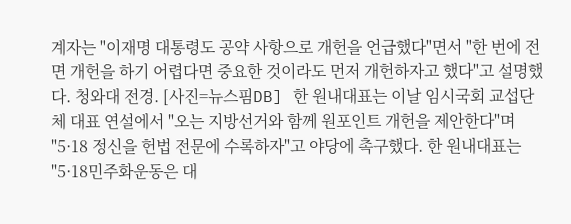계자는 "이재명 대통령도 공약 사항으로 개헌을 언급했다"면서 "한 번에 전면 개헌을 하기 어렵다면 중요한 것이라도 먼저 개헌하자고 했다"고 설명했다. 청와대 전경. [사진=뉴스핌DB] 한 원내대표는 이날 임시국회 교섭단체 대표 연설에서 "오는 지방선거와 함께 원포인트 개헌을 제안한다"며 "5·18 정신을 헌법 전문에 수록하자"고 야당에 촉구했다. 한 원내대표는 "5·18민주화운동은 대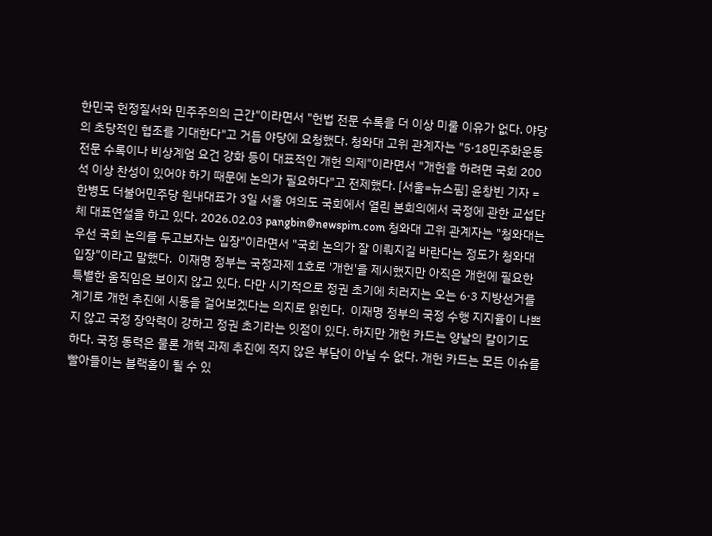한민국 헌정질서와 민주주의의 근간"이라면서 "헌법 전문 수록을 더 이상 미룰 이유가 없다. 야당의 초당적인 협조를 기대한다"고 거듭 야당에 요청했다. 청와대 고위 관계자는 "5·18민주화운동 전문 수록이나 비상계엄 요건 강화 등이 대표적인 개헌 의제"이라면서 "개헌을 하려면 국회 200석 이상 찬성이 있어야 하기 때문에 논의가 필요하다"고 전제했다. [서울=뉴스핌] 윤창빈 기자 = 한병도 더불어민주당 원내대표가 3일 서울 여의도 국회에서 열린 본회의에서 국정에 관한 교섭단체 대표연설을 하고 있다. 2026.02.03 pangbin@newspim.com 청와대 고위 관계자는 "청와대는 우선 국회 논의를 두고보자는 입장"이라면서 "국회 논의가 잘 이뤄지길 바란다는 정도가 청와대 입장"이라고 말했다.  이재명 정부는 국정과제 1호로 '개헌'을 제시했지만 아직은 개헌에 필요한 특별한 움직임은 보이지 않고 있다. 다만 시기적으로 정권 초기에 치러지는 오는 6·3 지방선거를 계기로 개헌 추진에 시동을 걸어보겠다는 의지로 읽힌다.  이재명 정부의 국정 수행 지지율이 나쁘지 않고 국정 장악력이 강하고 정권 초기라는 잇점이 있다. 하지만 개헌 카드는 양날의 칼이기도 하다. 국정 동력은 물론 개혁 과제 추진에 적지 않은 부담이 아닐 수 없다. 개헌 카드는 모든 이슈를 빨아들이는 블랙홀이 될 수 있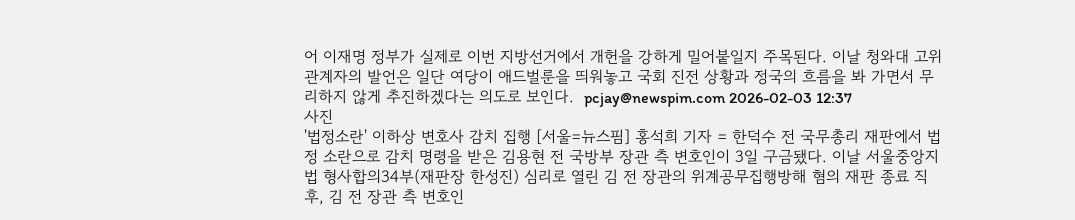어 이재명 정부가 실제로 이번 지방선거에서 개헌을 강하게 밀어붙일지 주목된다. 이날 청와대 고위 관계자의 발언은 일단 여당이 애드벌룬을 띄워놓고 국회 진전 상황과 정국의 흐름을 봐 가면서 무리하지 않게 추진하겠다는 의도로 보인다.  pcjay@newspim.com 2026-02-03 12:37
사진
'법정소란' 이하상 변호사 감치 집행 [서울=뉴스핌] 홍석희 기자 = 한덕수 전 국무총리 재판에서 법정 소란으로 감치 명령을 받은 김용현 전 국방부 장관 측 변호인이 3일 구금됐다. 이날 서울중앙지법 형사합의34부(재판장 한성진) 심리로 열린 김 전 장관의 위계공무집행방해 혐의 재판 종료 직후, 김 전 장관 측 변호인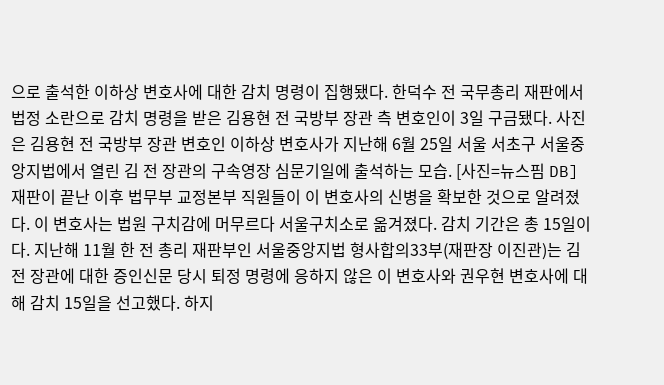으로 출석한 이하상 변호사에 대한 감치 명령이 집행됐다. 한덕수 전 국무총리 재판에서 법정 소란으로 감치 명령을 받은 김용현 전 국방부 장관 측 변호인이 3일 구금됐다. 사진은 김용현 전 국방부 장관 변호인 이하상 변호사가 지난해 6월 25일 서울 서초구 서울중앙지법에서 열린 김 전 장관의 구속영장 심문기일에 출석하는 모습. [사진=뉴스핌 DB] 재판이 끝난 이후 법무부 교정본부 직원들이 이 변호사의 신병을 확보한 것으로 알려졌다. 이 변호사는 법원 구치감에 머무르다 서울구치소로 옮겨졌다. 감치 기간은 총 15일이다. 지난해 11월 한 전 총리 재판부인 서울중앙지법 형사합의33부(재판장 이진관)는 김 전 장관에 대한 증인신문 당시 퇴정 명령에 응하지 않은 이 변호사와 권우현 변호사에 대해 감치 15일을 선고했다. 하지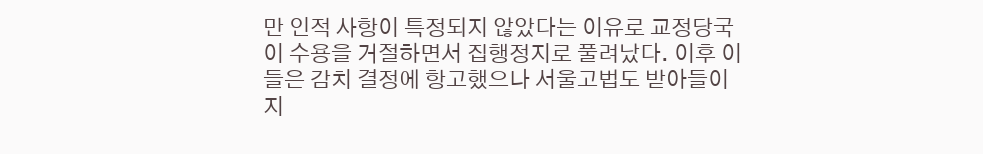만 인적 사항이 특정되지 않았다는 이유로 교정당국이 수용을 거절하면서 집행정지로 풀려났다. 이후 이들은 감치 결정에 항고했으나 서울고법도 받아들이지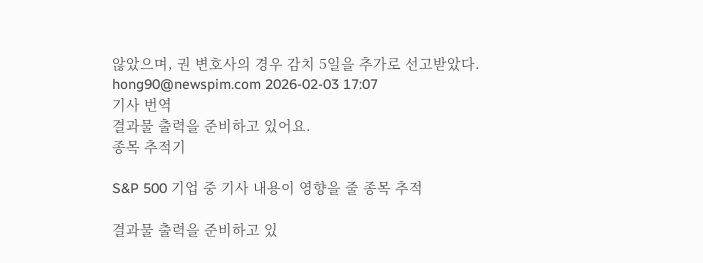않았으며, 권 변호사의 경우 감치 5일을 추가로 선고받았다. hong90@newspim.com 2026-02-03 17:07
기사 번역
결과물 출력을 준비하고 있어요.
종목 추적기

S&P 500 기업 중 기사 내용이 영향을 줄 종목 추적

결과물 출력을 준비하고 있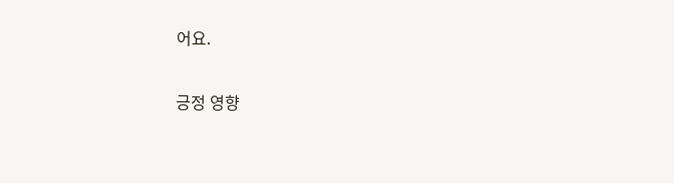어요.

긍정 영향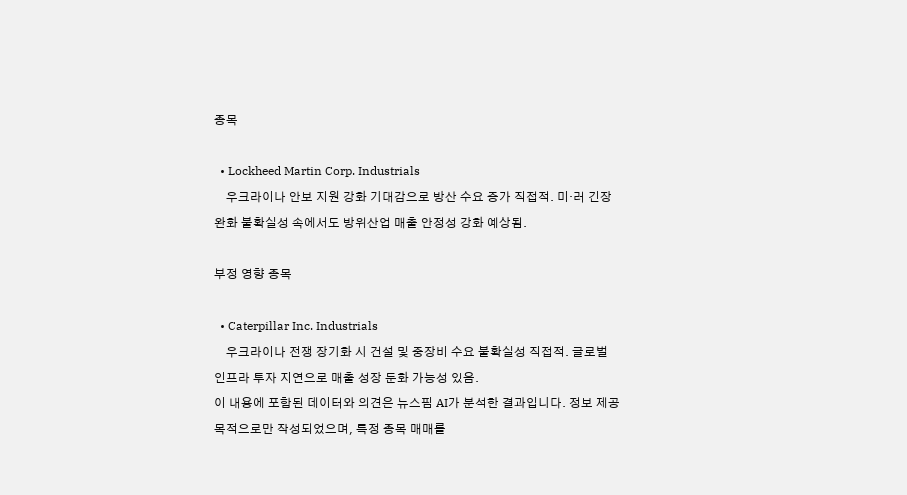종목

  • Lockheed Martin Corp. Industrials
    우크라이나 안보 지원 강화 기대감으로 방산 수요 증가 직접적. 미·러 긴장 완화 불확실성 속에서도 방위산업 매출 안정성 강화 예상됨.

부정 영향 종목

  • Caterpillar Inc. Industrials
    우크라이나 전쟁 장기화 시 건설 및 중장비 수요 불확실성 직접적. 글로벌 인프라 투자 지연으로 매출 성장 둔화 가능성 있음.
이 내용에 포함된 데이터와 의견은 뉴스핌 AI가 분석한 결과입니다. 정보 제공 목적으로만 작성되었으며, 특정 종목 매매를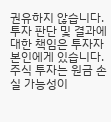권유하지 않습니다. 투자 판단 및 결과에 대한 책임은 투자자 본인에게 있습니다. 주식 투자는 원금 손실 가능성이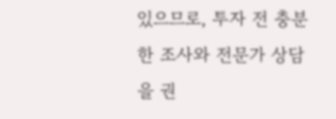있으므로, 투자 전 충분한 조사와 전문가 상담을 권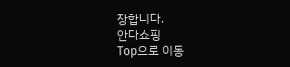장합니다.
안다쇼핑
Top으로 이동